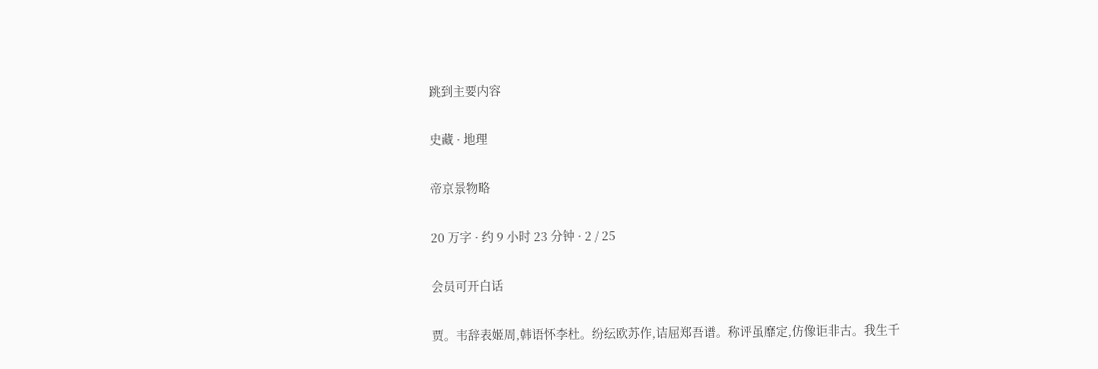跳到主要内容

史藏 · 地理

帝京景物略

20 万字 · 约 9 小时 23 分钟 · 2 / 25

会员可开白话

贾。韦辞表姬周,韩语怀李杜。纷纭欧苏作,诘屈郑吾谱。称评虽靡定,仿像讵非古。我生千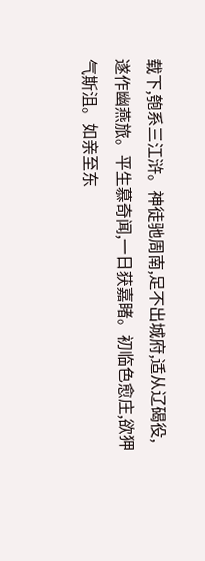载下,匏系三江浒。神徒驰周南,足不出城府,适从辽碣役,遂作幽燕旅。平生慕奇闻,一日获嘉睹。初临色愈庄,欲狎气斯沮。如亲至东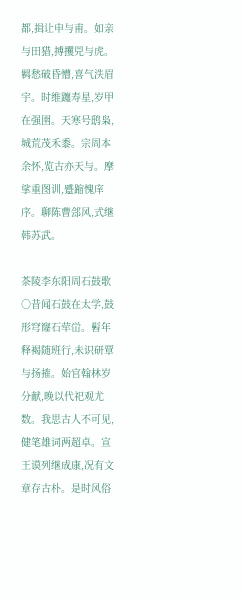都,揖让申与甫。如亲与田猎,搏攫兕与虎。羁愁破昏懵,喜气泆眉宇。时维躔寿星,岁甲在强圉。天寒号鸱枭,城荒茂禾黍。宗周本余怀,览古亦天与。摩挲重图训,蹙蹜愧庠序。聊陈曹郐风,式继韩苏武。

茶陵李东阳周石鼓歌○昔闻石鼓在太学,鼓形穹窿石荦峃。髫年释褐随班行,未识研覃与扬搉。始官翰林岁分献,晚以代祀观尤数。我思古人不可见,健笔雄词两超卓。宣王谟列继成康,况有文章存古朴。是时风俗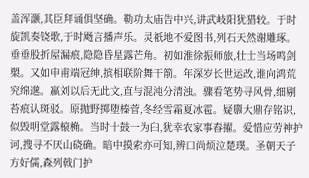盖浑灏,其臣拜诵俱坚确。勒功太庙告中兴,讲武岐阳犹猎较。于时旋凯奏铙歌,于时飏言播声乐。灵祇地不爱图书,列石天然谢雕琢。垂垂股折屋漏痕,隐隐昏星露芒角。初如淮徐振师旅,壮士当场鸣剑槊。又如申甫端冠绅,摈相联阶舞干箾。年深岁长世运改,谁向鸿荒究绵邈。嬴刘以后无此文,直与混沌分清浊。骤看笔势寻风骨,细剔苔痕认斑驳。原抛野掷堕榛菅,冬经雪霜夏冰雹。疑隳大鼎存铭识,似毁明堂露榱桷。当时十鼓一为臼,犹幸农家事舂擢。爱惜应劳神护诃,搜寻不厌山硗确。暗中摸索亦可知,辨口尚烦泣楚璞。圣朝天子方好儒,森列戟门护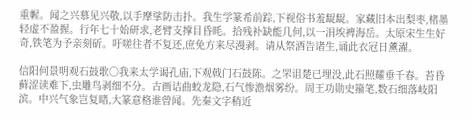重幄。闻之兴慕见兴敬,以手摩挲防击扑。我生学篆希前踪,下视俗书羞龊龊。家藏旧本出梨枣,楮墨轻虚不盈握。行年七十始研求,老臂支撑目昏眊。拾残补缺能几何,以一涓埃裨海岳。太原宋生生好奇,铁笔为予亲刻斫。吁嗟往者不复还,庶免方来尽漫剥。请从祭酒告诸生,诵此衣冠日薰濯。

信阳何景明观石鼓歌○我来太学谒孔庙,下观戟门石鼓陈。之罘诅楚已埋没,此石照耀垂千春。苔昏藓涩读难下,虫雕鸟剥细不分。古画诘曲蛟龙隐,石气惨澹烟雾纷。周王功勋史籀笔,数石细落岐阳滨。中兴气象岂复睹,大篆意格谁曾闻。先秦文字稍近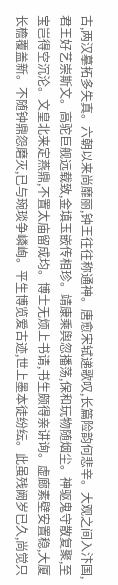古,两汉摹拓多失真。六朝以来尚靡丽,钟王往往称通神。唐愈宋轼递歌叹,长篇险韵何悲辛。大观之间入汴国,君王好艺崇斯文。高驼巨舰远载致,金填玉嵌传相珍。靖康乘舆忽播荡,保和玩物随烟尘。神驱鬼守散复聚,至宝岂得空沉沦。文皇北来定燕鼎,不置太庙留成均。博士无烦上书请,书生颇得亲讲询。虚廊素壁安置稳,大厦长檐覆盖新。不随钟鼎怨磨灭,已与琬琰争嶙峋。平生博览爱古迹,世上墨本徒纷纭。此虽残阙岁已久,尚觉只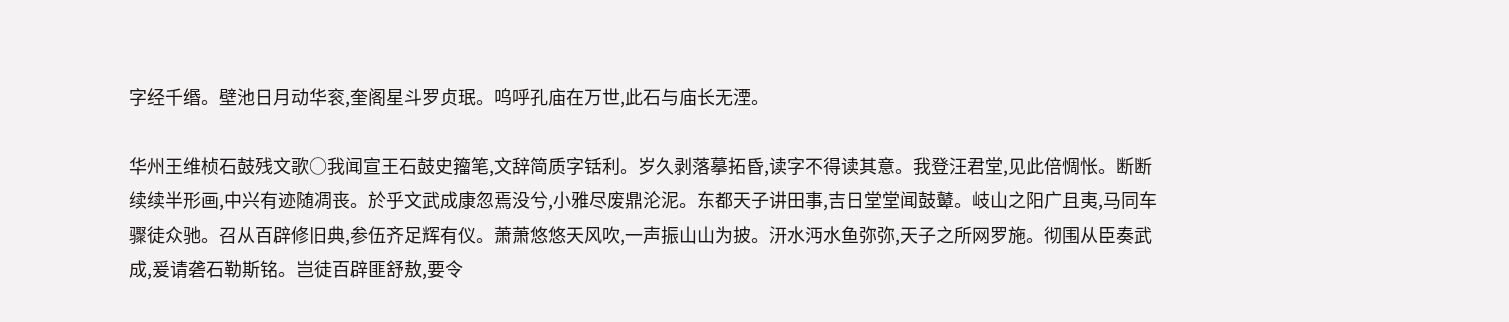字经千缗。壁池日月动华衮,奎阁星斗罗贞珉。呜呼孔庙在万世,此石与庙长无湮。

华州王维桢石鼓残文歌○我闻宣王石鼓史籀笔,文辞简质字铦利。岁久剥落摹拓昏,读字不得读其意。我登汪君堂,见此倍惆怅。断断续续半形画,中兴有迹随凋丧。於乎文武成康忽焉没兮,小雅尽废鼎沦泥。东都天子讲田事,吉日堂堂闻鼓鼙。岐山之阳广且夷,马同车骤徒众驰。召从百辟修旧典,参伍齐足辉有仪。萧萧悠悠天风吹,一声振山山为披。汧水沔水鱼弥弥,天子之所网罗施。彻围从臣奏武成,爰请砻石勒斯铭。岂徒百辟匪舒敖,要令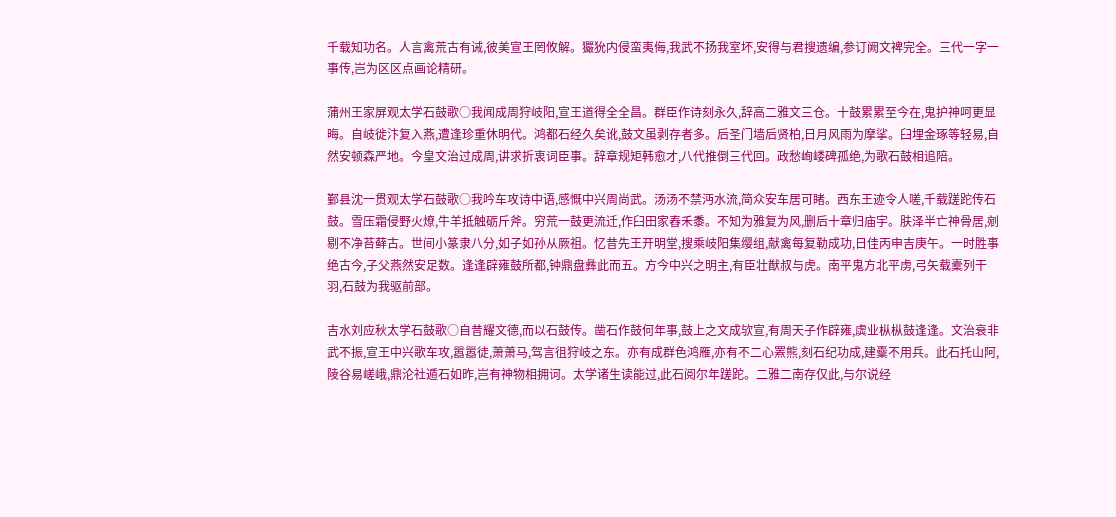千载知功名。人言禽荒古有诫,彼美宣王罔攸解。玁狁内侵蛮夷侮,我武不扬我室坏,安得与君搜遗编,参订阙文裨完全。三代一字一事传,岂为区区点画论精研。

蒲州王家屏观太学石鼓歌○我闻成周狩岐阳,宣王道得全全昌。群臣作诗刻永久,辞高二雅文三仓。十鼓累累至今在,鬼护神呵更显晦。自岐徙汴复入燕,遭逢珍重休明代。鸿都石经久矣讹,鼓文虽剥存者多。后圣门墙后贤柏,日月风雨为摩挲。臼埋金琢等轻易,自然安顿森严地。今皇文治过成周,讲求折衷词臣事。辞章规矩韩愈才,八代推倒三代回。政愁峋嵝碑孤绝,为歌石鼓相追陪。

鄞县沈一贯观太学石鼓歌○我吟车攻诗中语,感慨中兴周尚武。汤汤不禁沔水流,简众安车居可睹。西东王迹令人嗟,千载蹉跎传石鼓。雪压霜侵野火燎,牛羊抵触砺斤斧。穷荒一鼓更流迁,作臼田家舂禾黍。不知为雅复为风,删后十章归庙宇。肤泽半亡神骨居,剜剔不净苔藓古。世间小篆隶八分,如子如孙从厥祖。忆昔先王开明堂,搜乘岐阳集缨组,献禽每复勒成功,日佳丙申吉庚午。一时胜事绝古今,子父燕然安足数。逢逢辟雍鼓所都,钟鼎盘彝此而五。方今中兴之明主,有臣壮猷叔与虎。南平鬼方北平虏,弓矢载橐列干羽,石鼓为我驱前部。

吉水刘应秋太学石鼓歌○自昔耀文德,而以石鼓传。凿石作鼓何年事,鼓上之文成欤宣,有周天子作辟雍,虡业枞枞鼓逢逢。文治衰非武不振,宣王中兴歌车攻,嚣嚣徒,萧萧马,驾言徂狩岐之东。亦有成群色鸿雁,亦有不二心罴熊,刻石纪功成,建櫜不用兵。此石托山阿,陵谷易嵯峨,鼎沦社遁石如昨,岂有神物相拥诃。太学诸生读能过,此石阅尔年蹉跎。二雅二南存仅此,与尔说经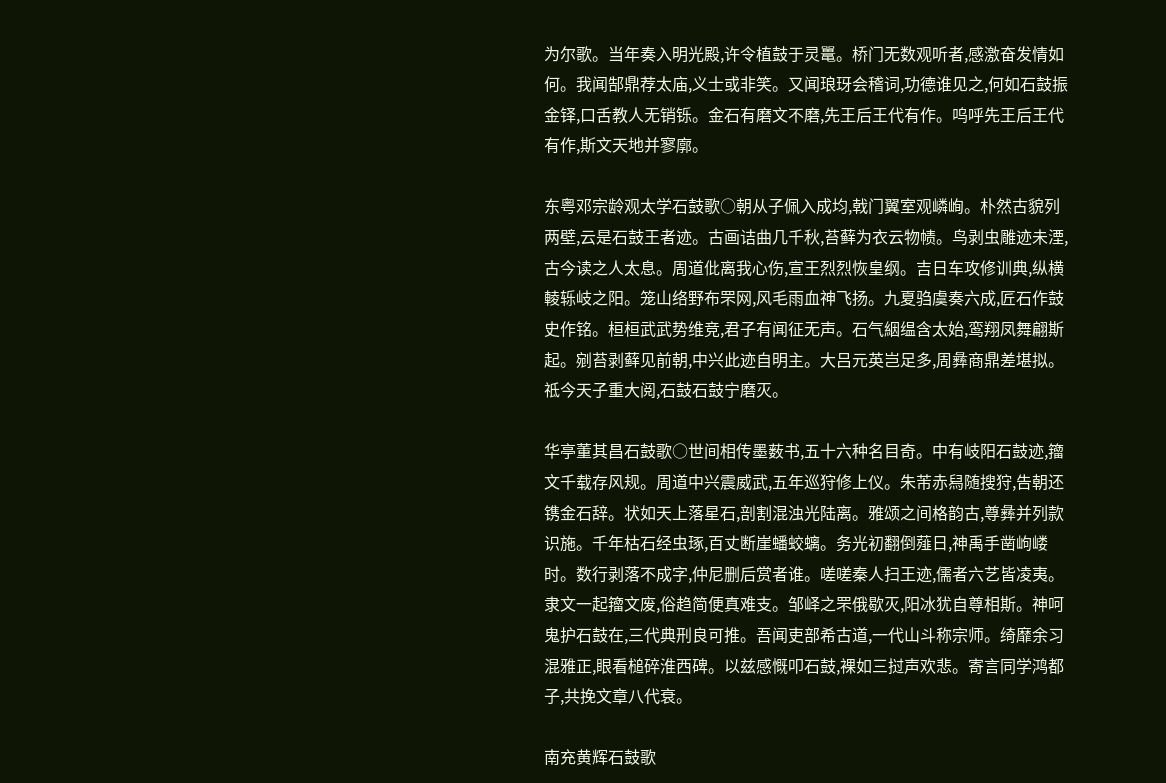为尔歌。当年奏入明光殿,许令植鼓于灵鼍。桥门无数观听者,感激奋发情如何。我闻郜鼎荐太庙,义士或非笑。又闻琅玡会稽词,功德谁见之,何如石鼓振金铎,口舌教人无销铄。金石有磨文不磨,先王后王代有作。呜呼先王后王代有作,斯文天地并寥廓。

东粤邓宗龄观太学石鼓歌○朝从子佩入成均,戟门翼室观嶙峋。朴然古貌列两壁,云是石鼓王者迹。古画诘曲几千秋,苔藓为衣云物帻。鸟剥虫雕迹未湮,古今读之人太息。周道仳离我心伤,宣王烈烈恢皇纲。吉日车攻修训典,纵横輘轹岐之阳。笼山络野布罘网,风毛雨血神飞扬。九夏驺虞奏六成,匠石作鼓史作铭。桓桓武武势维竞,君子有闻征无声。石气絪缊含太始,鸾翔凤舞翩斯起。剜苔剥藓见前朝,中兴此迹自明主。大吕元英岂足多,周彝商鼎差堪拟。祗今天子重大阅,石鼓石鼓宁磨灭。

华亭董其昌石鼓歌○世间相传墨薮书,五十六种名目奇。中有岐阳石鼓迹,籀文千载存风规。周道中兴震威武,五年巡狩修上仪。朱芾赤舄随搜狩,告朝还镌金石辞。状如天上落星石,剖割混浊光陆离。雅颂之间格韵古,尊彝并列款识施。千年枯石经虫琢,百丈断崖蟠蛟螭。务光初翻倒薤日,神禹手凿岣嵝时。数行剥落不成字,仲尼删后赏者谁。嗟嗟秦人扫王迹,儒者六艺皆凌夷。隶文一起籀文废,俗趋简便真难支。邹峄之罘俄歇灭,阳冰犹自尊相斯。神呵鬼护石鼓在,三代典刑良可推。吾闻吏部希古道,一代山斗称宗师。绮靡余习混雅正,眼看槌碎淮西碑。以兹感慨叩石鼓,裸如三挝声欢悲。寄言同学鸿都子,共挽文章八代衰。

南充黄辉石鼓歌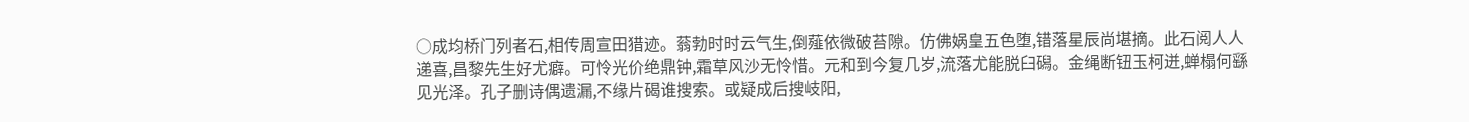○成均桥门列者石,相传周宣田猎迹。蓊勃时时云气生,倒薤依微破苔隙。仿佛娲皇五色堕,错落星辰尚堪摘。此石阅人人递喜,昌黎先生好尤癖。可怜光价绝鼎钟,霜草风沙无怜惜。元和到今复几岁,流落尤能脱臼磶。金绳断钮玉柯迸,蝉榻何繇见光泽。孔子删诗偶遗漏,不缘片碣谁搜索。或疑成后搜岐阳,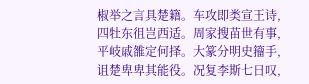椒举之言具楚籍。车攻即类宣王诗,四牡东徂岂西适。周家搜苗世有事,平岐戚雒定何择。大篆分明史籀手,诅楚卑卑其能役。况复李斯七日叹,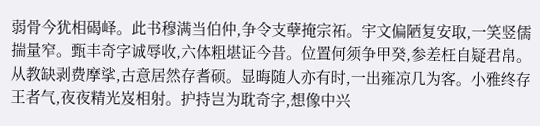弱骨今犹相碣峄。此书穆满当伯仲,争令支孽掩宗祏。宇文偏陋复安取,一笑竖儒揣量窄。甄丰奇字诚辱收,六体粗堪证今昔。位置何须争甲癸,参差枉自疑君帛。从教缺剥费摩挲,古意居然存耆硕。显晦随人亦有时,一出雍凉几为客。小雅终存王者气,夜夜精光岌相射。护持岂为耽奇字,想像中兴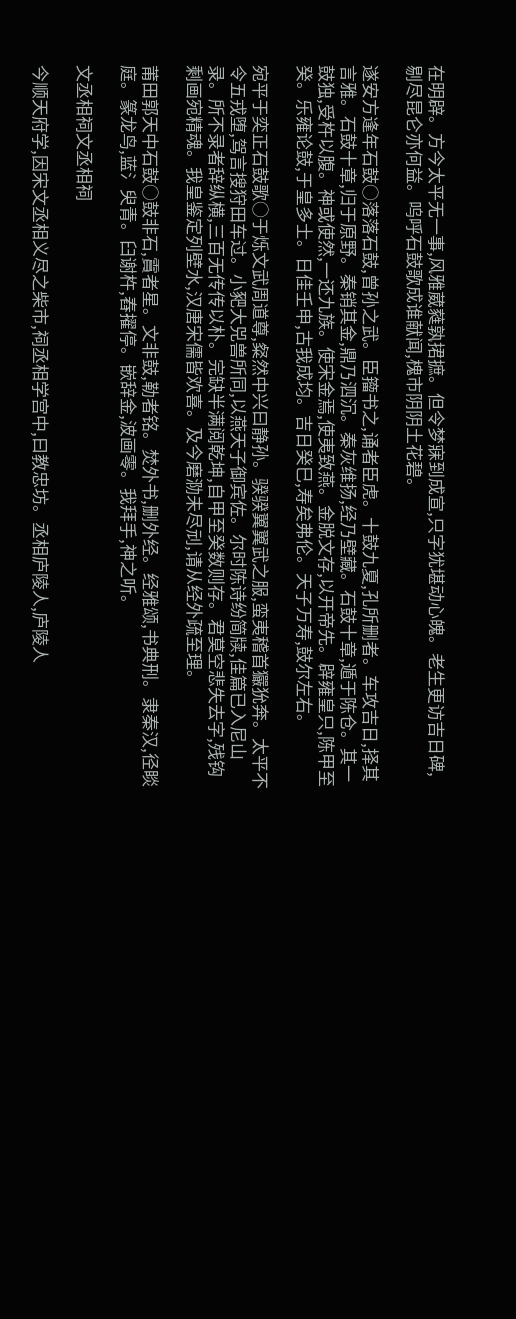在明辟。方今太平无一事,风雅葳蕤孰捃摭。但令梦寐到成宣,只字犹堪动心魄。老生更访吉日碑,剔尽昆仑亦何益。呜呼石鼓歌成谁献闻,槐市阴阴土花碧。

遂安方逢年石鼓○落落石鼓,曾孙之武。臣籀书之,诵者臣虎。十鼓九夏,孔所删者。车攻吉日,择其言雅。石鼓十章,归于原野。秦销其金,鼎乃泗沉。秦灰维扬,经乃壁藏。石鼓十章,遁于陈仓。其一鼓独,受杵以腹。神或使然,一还九族。使宋金焉,使夷致燕。金脱文存,以开帝先。辟雍皇只,陈甲至癸。乐雍论鼓,于皇多士。日佳壬申,古我成均。吉日癸巳,寿矣弗伦。天子万寿,鼓尔左右。

宛平于奕正石鼓歌○于烁文武周道尊,粲然中兴曰静孙。骙骙翼翼武之服,蛮夷稽首玁狁奔。太平不令五戎堕,驾言搜狩田车过。小豝大兕兽所同,以燕天子御宾佐。尔时陈诗纷简牍,佳篇已入尼山录。所不录者辞纵横,三百无传传以朴。完缺半满阅乾坤,自甲至癸数则存。君莫空悲失去字,残钩剩画宛精魂。我皇鉴定列壁水,汉唐宋儒皆欢喜。及今磨泐未尽刓,请从经外疏至理。

莆田郭天中石鼓○鼓非石,霣者星。文非鼓,勒者铭。焚外书,删外经。经雅颂,书典刑。隶秦汉,径睒庭。篆龙鸟,蓝氵臾青。臼谢杵,舂擢停。嵌辞金,波画零。我拜手,神之听。

文丞相祠文丞相祠

今顺天府学,因宋文丞相义尽之柴市,祠丞相学宫中,曰教忠坊。丞相庐陵人,庐陵人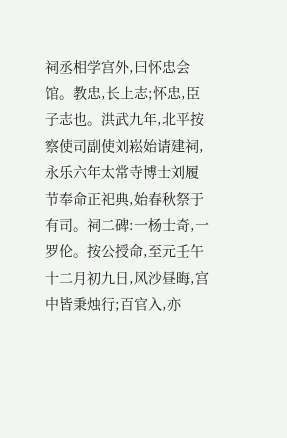祠丞相学宫外,曰怀忠会馆。教忠,长上志;怀忠,臣子志也。洪武九年,北平按察使司副使刘崧始请建祠,永乐六年太常寺博士刘履节奉命正祀典,始春秋祭于有司。祠二碑:一杨士奇,一罗伦。按公授命,至元壬午十二月初九日,风沙昼晦,宫中皆秉烛行;百官入,亦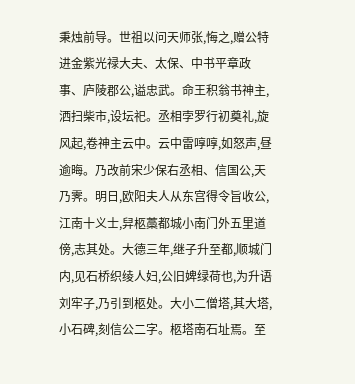秉烛前导。世祖以问天师张,悔之,赠公特进金紫光禄大夫、太保、中书平章政事、庐陵郡公,谥忠武。命王积翁书神主,洒扫柴市,设坛祀。丞相孛罗行初奠礼,旋风起,卷神主云中。云中雷啍啍,如怒声,昼逾晦。乃改前宋少保右丞相、信国公,天乃霁。明日,欧阳夫人从东宫得令旨收公,江南十义士,舁柩藁都城小南门外五里道傍,志其处。大德三年,继子升至都,顺城门内,见石桥织绫人妇,公旧婢绿荷也,为升语刘牢子,乃引到柩处。大小二僧塔,其大塔,小石碑,刻信公二字。柩塔南石址焉。至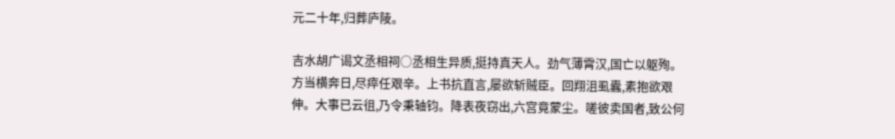元二十年,归葬庐陵。

吉水胡广谒文丞相祠○丞相生异质,挺持真天人。劲气薄霄汉,国亡以躯殉。方当横奔日,尽瘁任艰辛。上书抗直言,屡欲斩贼臣。回翔沮虱蠹,素抱欲艰伸。大事已云徂,乃令秉轴钧。降表夜窃出,六宫竟蒙尘。嗟彼卖国者,致公何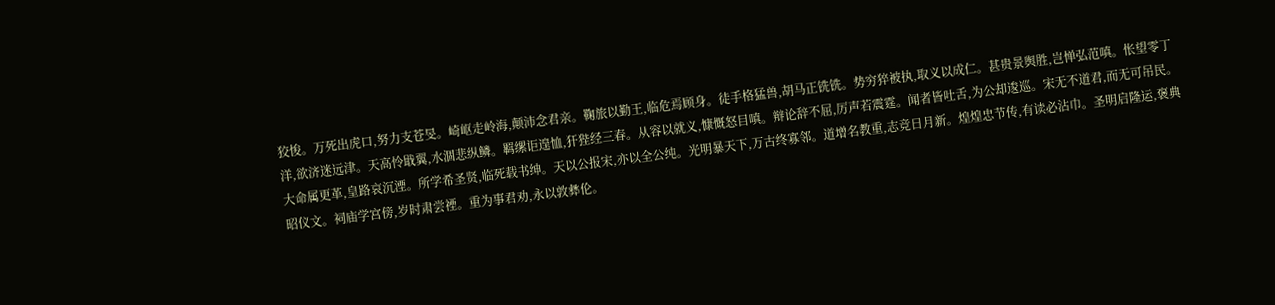狡悛。万死出虎口,努力支苍旻。崎岖走岭海,颠沛念君亲。鞠旅以勤王,临危焉顾身。徒手格猛兽,胡马正铣铣。势穷猝被执,取义以成仁。甚贵景舆胜,岂惮弘范嗔。怅望零丁洋,欲济迷远津。天高怜戢翼,水涸悲纵鳞。羁缧讵遑恤,犴狴经三春。从容以就义,慷慨怒目嗔。辩论辞不屈,厉声若震霆。闻者皆吐舌,为公却逡巡。宋无不道君,而无可吊民。大命属更革,皇路哀沉湮。所学希圣贤,临死载书绅。天以公报宋,亦以全公纯。光明暴天下,万古终寡邻。道增名教重,志竞日月新。煌煌忠节传,有读必沾巾。圣明启隆运,褒典昭仪文。祠庙学宫傍,岁时肃尝禋。重为事君劝,永以敦彝伦。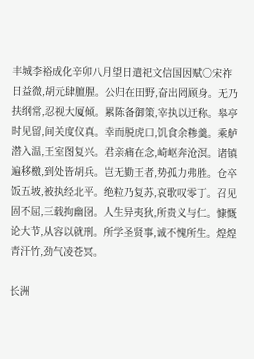丰城李裕成化辛卯八月望日遣祀文信国因赋○宋祚日益微,胡元肆膻腥。公归在田野,奋出罔顾身。无乃扶纲常,忍视大厦倾。累陈备御策,宰执以迂称。皋亭时见留,间关度仪真。幸而脱虎口,饥食余糁羹。乘舻潜入温,王室图复兴。君亲痛在念,崎岖奔沧溟。诸镇遍移檄,到处皆胡兵。岂无勤王者,势孤力弗胜。仓卒饭五坡,被执经北平。绝粒乃复苏,哀歌叹零丁。召见固不屈,三载拘幽囹。人生异夷狄,所贵义与仁。慷慨论大节,从容以就刑。所学圣贤事,诚不愧所生。煌煌青汗竹,劲气凌苍冥。

长洲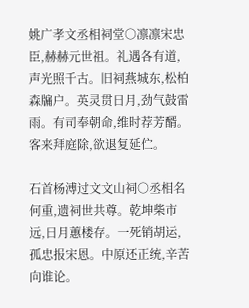姚广孝文丞相祠堂○凛凛宋忠臣,赫赫元世祖。礼遇各有道,声光照千古。旧祠燕城东,松柏森牖户。英灵贯日月,劲气鼓雷雨。有司奉朝命,维时荐芳醑。客来拜庭除,欲退复延伫。

石首杨溥过文文山祠○丞相名何重,遗祠世共尊。乾坤柴市远,日月蕙楼存。一死销胡运,孤忠报宋恩。中原还正统,辛苦向谁论。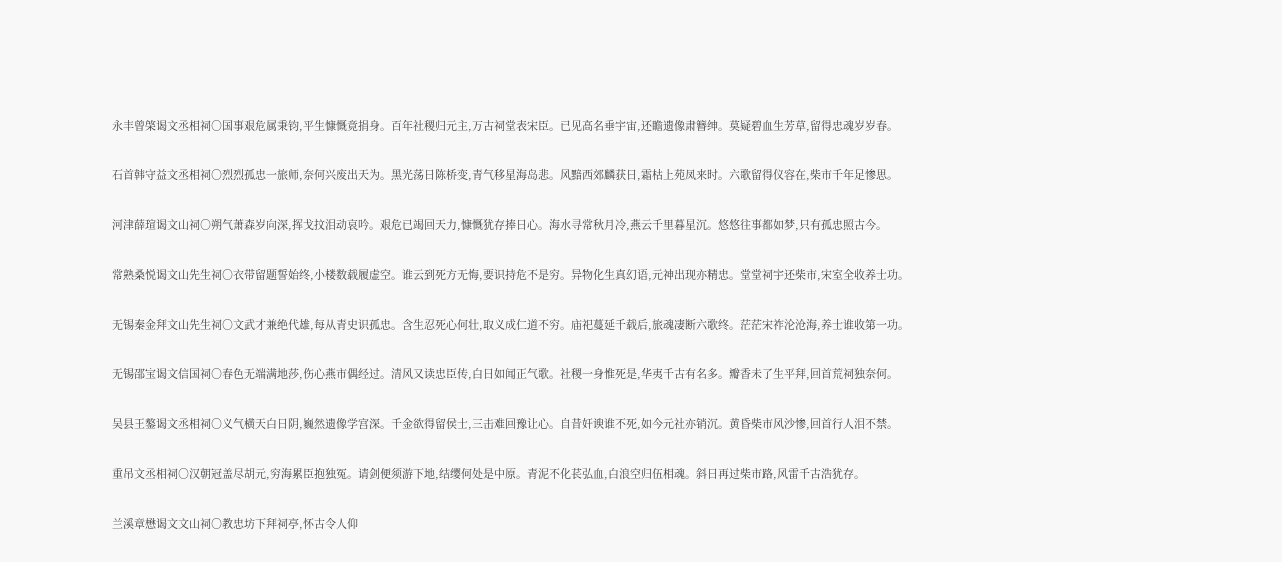永丰曾棨谒文丞相祠○国事艰危属秉钧,平生慷慨竟捐身。百年社稷归元主,万古祠堂表宋臣。已见高名垂宇宙,还瞻遗像肃簪绅。莫疑碧血生芳草,留得忠魂岁岁春。

石首韩守益文丞相祠○烈烈孤忠一旅师,奈何兴废出天为。黑光荡日陈桥变,青气移星海岛悲。风黯西郊麟获日,霜枯上苑凤来时。六歌留得仪容在,柴市千年足惨思。

河津薛瑄谒文山祠○朔气萧森岁向深,挥戈抆泪动哀吟。艰危已竭回天力,慷慨犹存捧日心。海水寻常秋月冷,燕云千里暮星沉。悠悠往事都如梦,只有孤忠照古今。

常熟桑悦谒文山先生祠○衣带留题誓始终,小楼数载履虚空。谁云到死方无悔,要识持危不是穷。异物化生真幻语,元神出现亦精忠。堂堂祠宇还柴市,宋室全收养士功。

无锡秦金拜文山先生祠○文武才兼绝代雄,每从青史识孤忠。含生忍死心何壮,取义成仁道不穷。庙祀蔓延千载后,旅魂凄断六歌终。茫茫宋祚沦沧海,养士谁收第一功。

无锡邵宝谒文信国祠○春色无端满地莎,伤心燕市偶经过。清风又读忠臣传,白日如闻正气歌。社稷一身惟死是,华夷千古有名多。瓣香未了生平拜,回首荒祠独奈何。

吴县王鏊谒文丞相祠○义气横天白日阴,巍然遗像学宫深。千金欲得留侯士,三击难回豫让心。自昔奸谀谁不死,如今元社亦销沉。黄昏柴市风沙惨,回首行人泪不禁。

重吊文丞相祠○汉朝冠盖尽胡元,穷海累臣抱独冤。请剑便须游下地,结缨何处是中原。青泥不化苌弘血,白浪空归伍相魂。斜日再过柴市路,风雷千古浩犹存。

兰溪章懋谒文文山祠○教忠坊下拜祠亭,怀古令人仰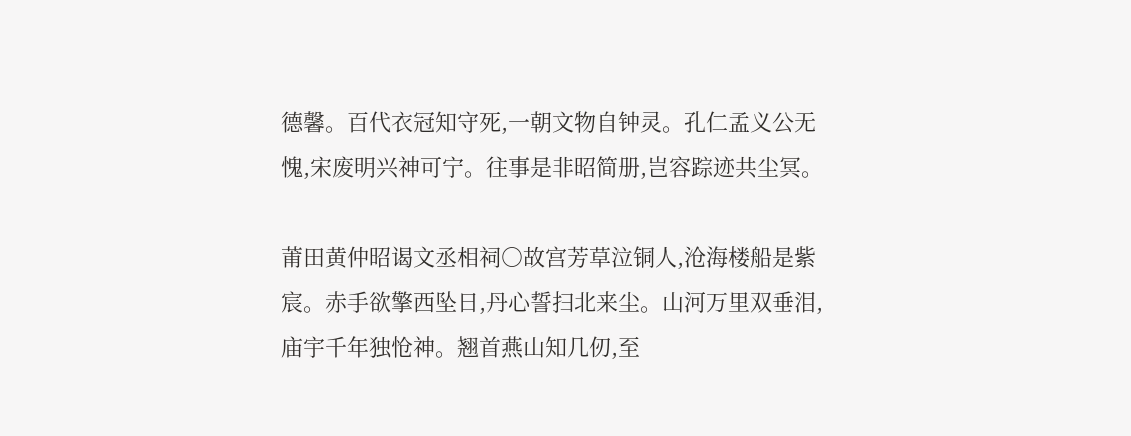德馨。百代衣冠知守死,一朝文物自钟灵。孔仁孟义公无愧,宋废明兴神可宁。往事是非昭简册,岂容踪迹共尘冥。

莆田黄仲昭谒文丞相祠○故宫芳草泣铜人,沧海楼船是紫宸。赤手欲擎西坠日,丹心誓扫北来尘。山河万里双垂泪,庙宇千年独怆神。翘首燕山知几仞,至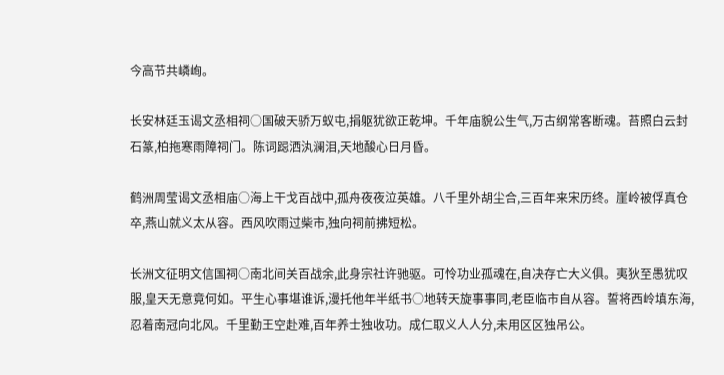今高节共嶙峋。

长安林廷玉谒文丞相祠○国破天骄万蚁屯,捐躯犹欲正乾坤。千年庙貌公生气,万古纲常客断魂。苔照白云封石篆,柏拖寒雨障祠门。陈词跽洒汍澜泪,天地酸心日月昏。

鹤洲周莹谒文丞相庙○海上干戈百战中,孤舟夜夜泣英雄。八千里外胡尘合,三百年来宋历终。崖岭被俘真仓卒,燕山就义太从容。西风吹雨过柴市,独向祠前拂短松。

长洲文征明文信国祠○南北间关百战余,此身宗社许驰驱。可怜功业孤魂在,自决存亡大义俱。夷狄至愚犹叹服,皇天无意竟何如。平生心事堪谁诉,漫托他年半纸书○地转天旋事事同,老臣临市自从容。誓将西岭填东海,忍着南冠向北风。千里勤王空赴难,百年养士独收功。成仁取义人人分,未用区区独吊公。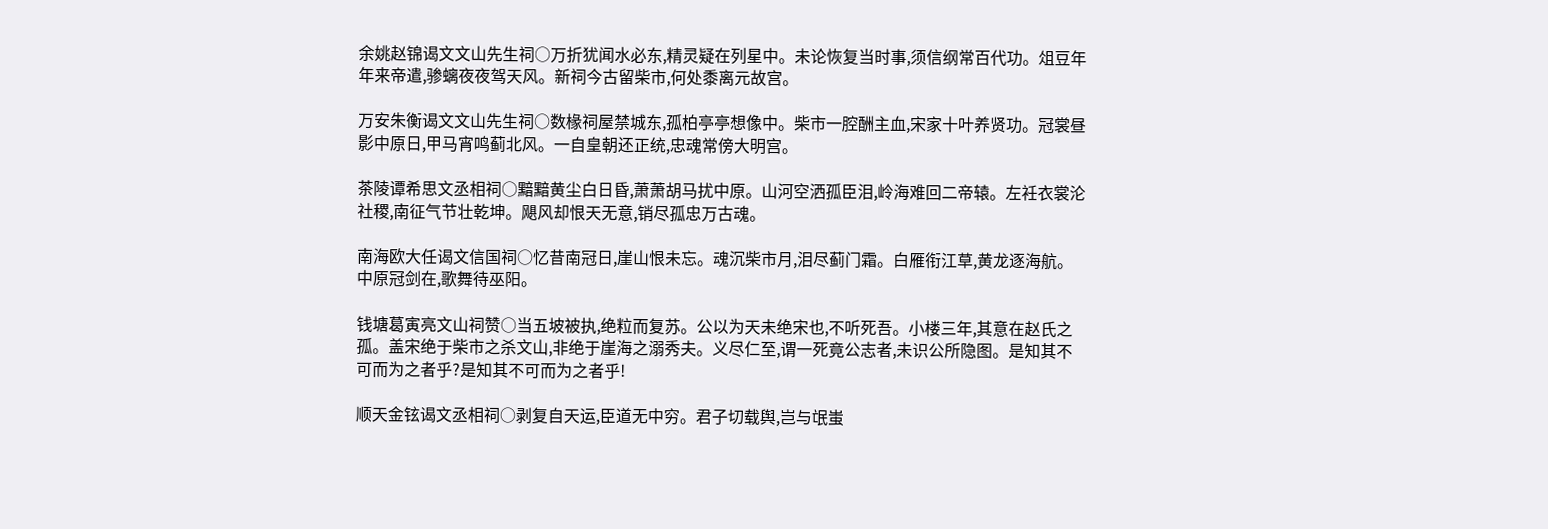余姚赵锦谒文文山先生祠○万折犹闻水必东,精灵疑在列星中。未论恢复当时事,须信纲常百代功。俎豆年年来帝遣,骖螭夜夜驾天风。新祠今古留柴市,何处黍离元故宫。

万安朱衡谒文文山先生祠○数椽祠屋禁城东,孤柏亭亭想像中。柴市一腔酬主血,宋家十叶养贤功。冠裳昼影中原日,甲马宵鸣蓟北风。一自皇朝还正统,忠魂常傍大明宫。

茶陵谭希思文丞相祠○黯黯黄尘白日昏,萧萧胡马扰中原。山河空洒孤臣泪,岭海难回二帝辕。左衽衣裳沦社稷,南征气节壮乾坤。飓风却恨天无意,销尽孤忠万古魂。

南海欧大任谒文信国祠○忆昔南冠日,崖山恨未忘。魂沉柴市月,泪尽蓟门霜。白雁衔江草,黄龙逐海航。中原冠剑在,歌舞待巫阳。

钱塘葛寅亮文山祠赞○当五坡被执,绝粒而复苏。公以为天未绝宋也,不听死吾。小楼三年,其意在赵氏之孤。盖宋绝于柴市之杀文山,非绝于崖海之溺秀夫。义尽仁至,谓一死竟公志者,未识公所隐图。是知其不可而为之者乎?是知其不可而为之者乎!

顺天金铉谒文丞相祠○剥复自天运,臣道无中穷。君子切载舆,岂与氓蚩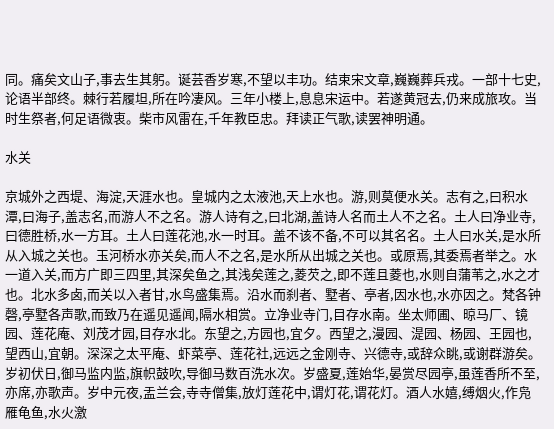同。痛矣文山子,事去生其躬。诞芸香岁寒,不望以丰功。结束宋文章,巍巍葬兵戎。一部十七史,论语半部终。棘行若履坦,所在吟凄风。三年小楼上,息息宋运中。若遂黄冠去,仍来成旅攻。当时生祭者,何足语微衷。柴市风雷在,千年教臣忠。拜读正气歌,读罢神明通。

水关

京城外之西堤、海淀,天涯水也。皇城内之太液池,天上水也。游,则莫便水关。志有之,曰积水潭,曰海子,盖志名,而游人不之名。游人诗有之,曰北湖,盖诗人名而土人不之名。土人曰净业寺,曰德胜桥,水一方耳。土人曰莲花池,水一时耳。盖不该不备,不可以其名名。土人曰水关,是水所从入城之关也。玉河桥水亦关矣,而人不之名,是水所从出城之关也。或原焉,其委焉者举之。水一道入关,而方广即三四里,其深矣鱼之,其浅矣莲之,菱芡之,即不莲且菱也,水则自蒲苇之,水之才也。北水多卤,而关以入者甘,水鸟盛集焉。沿水而刹者、墅者、亭者,因水也,水亦因之。梵各钟磬,亭墅各声歌,而致乃在遥见遥闻,隔水相赏。立净业寺门,目存水南。坐太师圃、晾马厂、镜园、莲花庵、刘茂才园,目存水北。东望之,方园也,宜夕。西望之,漫园、湜园、杨园、王园也,望西山,宜朝。深深之太平庵、虾菜亭、莲花社,远远之金刚寺、兴德寺,或辞众眺,或谢群游矣。岁初伏日,御马监内监,旗帜鼓吹,导御马数百洗水次。岁盛夏,莲始华,晏赏尽园亭,虽莲香所不至,亦席,亦歌声。岁中元夜,盂兰会,寺寺僧集,放灯莲花中,谓灯花,谓花灯。酒人水嬉,缚烟火,作凫雁龟鱼,水火激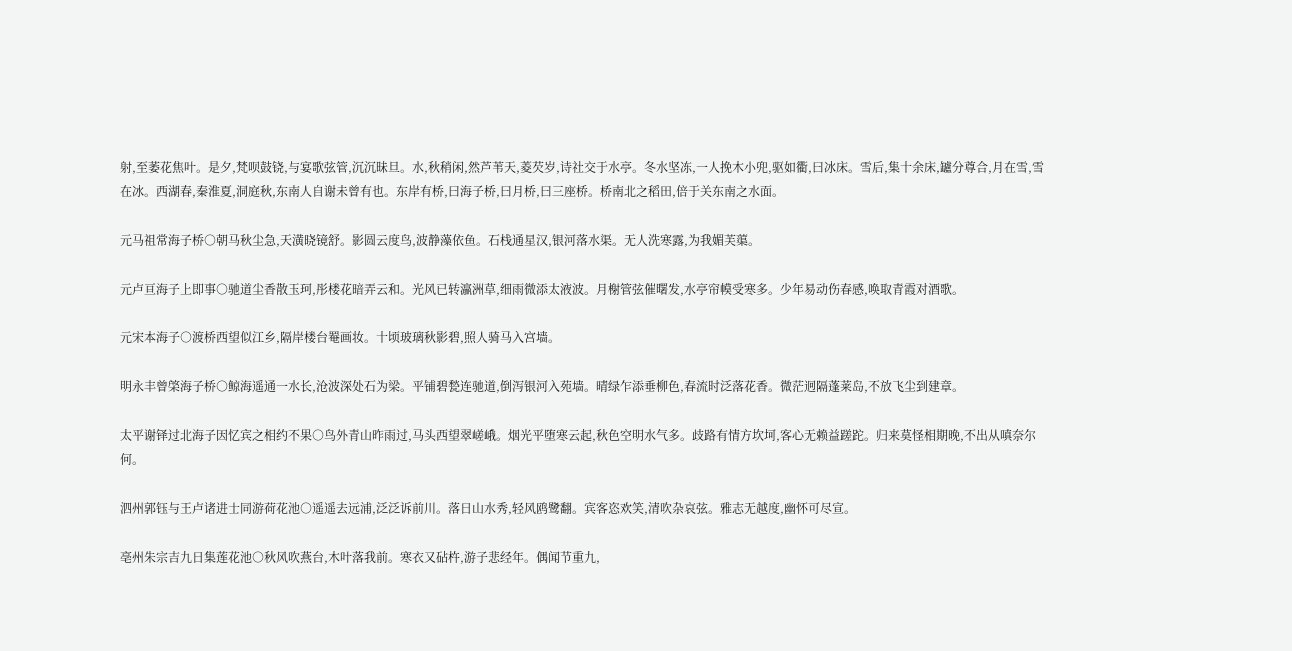射,至萎花焦叶。是夕,梵呗鼓铙,与宴歌弦管,沉沉昧旦。水,秋稍闲,然芦苇天,菱芡岁,诗社交于水亭。冬水坚冻,一人挽木小兜,驱如衢,曰冰床。雪后,集十余床,罏分尊合,月在雪,雪在冰。西湖春,秦淮夏,洞庭秋,东南人自谢未曾有也。东岸有桥,曰海子桥,曰月桥,曰三座桥。桥南北之稻田,倍于关东南之水面。

元马祖常海子桥○朝马秋尘急,天潢晓镜舒。影圆云度鸟,波静藻依鱼。石栈通星汉,银河落水渠。无人洗寒露,为我媚芙蕖。

元卢亘海子上即事○驰道尘香散玉珂,彤楼花暗弄云和。光风已转瀛洲草,细雨微添太液波。月榭管弦催曙发,水亭帘幙受寒多。少年易动伤春感,唤取青霞对酒歌。

元宋本海子○渡桥西望似江乡,隔岸楼台罨画妆。十顷玻璃秋影碧,照人骑马入宫墙。

明永丰曾棨海子桥○鲸海遥通一水长,沧波深处石为梁。平铺碧甃连驰道,倒泻银河入苑墙。晴绿乍添垂柳色,春流时泛落花香。微茫迥隔蓬莱岛,不放飞尘到建章。

太平谢铎过北海子因忆宾之相约不果○鸟外青山昨雨过,马头西望翠嵯峨。烟光平堕寒云起,秋色空明水气多。歧路有情方坎坷,客心无赖益蹉跎。归来莫怪相期晚,不出从嗔奈尔何。

泗州郭钰与王卢诸进士同游荷花池○遥遥去远浦,泛泛诉前川。落日山水秀,轻风鸥鹭翻。宾客恣欢笑,清吹杂哀弦。雅志无越度,幽怀可尽宣。

亳州朱宗吉九日集莲花池○秋风吹燕台,木叶落我前。寒衣又砧杵,游子悲经年。偶闻节重九,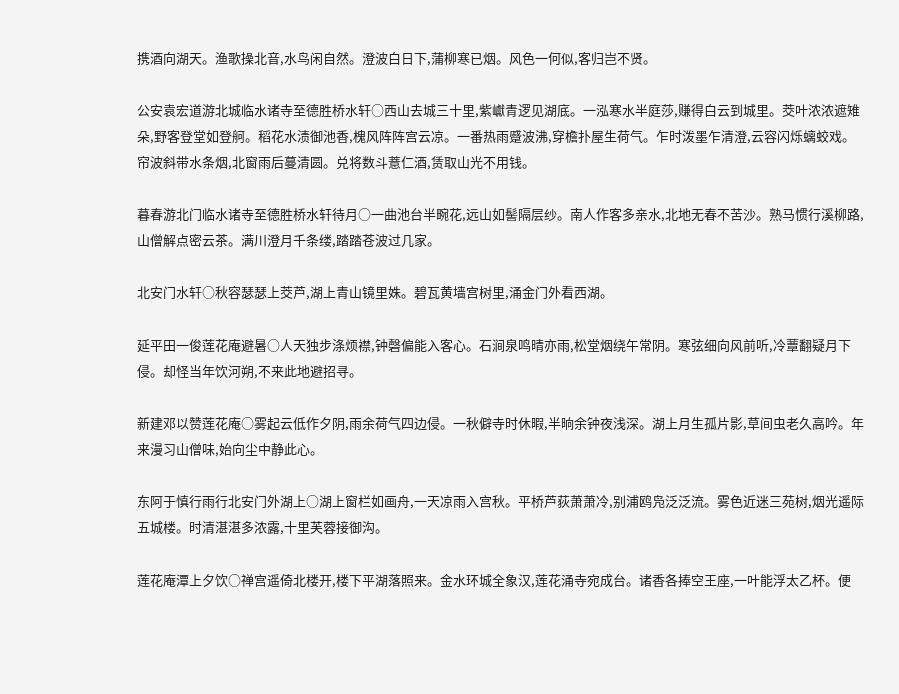携酒向湖天。渔歌操北音,水鸟闲自然。澄波白日下,蒲柳寒已烟。风色一何似,客归岂不贤。

公安袁宏道游北城临水诸寺至德胜桥水轩○西山去城三十里,紫巘青逻见湖底。一泓寒水半庭莎,赚得白云到城里。茭叶浓浓遮雉朵,野客登堂如登舸。稻花水渍御池香,槐风阵阵宫云凉。一番热雨蹙波沸,穿檐扑屋生荷气。乍时泼墨乍清澄,云容闪烁螭蛟戏。帘波斜带水条烟,北窗雨后蔓清圆。兑将数斗薏仁酒,赁取山光不用钱。

暮春游北门临水诸寺至德胜桥水轩待月○一曲池台半畹花,远山如髻隔层纱。南人作客多亲水,北地无春不苦沙。熟马惯行溪柳路,山僧解点密云茶。满川澄月千条缕,踏踏苍波过几家。

北安门水轩○秋容瑟瑟上茭芦,湖上青山镜里姝。碧瓦黄墙宫树里,涌金门外看西湖。

延平田一俊莲花庵避暑○人天独步涤烦襟,钟磬偏能入客心。石涧泉鸣晴亦雨,松堂烟绕午常阴。寒弦细向风前听,冷蕈翻疑月下侵。却怪当年饮河朔,不来此地避招寻。

新建邓以赞莲花庵○雾起云低作夕阴,雨余荷气四边侵。一秋僻寺时休暇,半晌余钟夜浅深。湖上月生孤片影,草间虫老久高吟。年来漫习山僧味,始向尘中静此心。

东阿于慎行雨行北安门外湖上○湖上窗栏如画舟,一天凉雨入宫秋。平桥芦荻萧萧冷,别浦鸥凫泛泛流。雾色近迷三苑树,烟光遥际五城楼。时清湛湛多浓露,十里芙蓉接御沟。

莲花庵潭上夕饮○禅宫遥倚北楼开,楼下平湖落照来。金水环城全象汉,莲花涌寺宛成台。诸香各捧空王座,一叶能浮太乙杯。便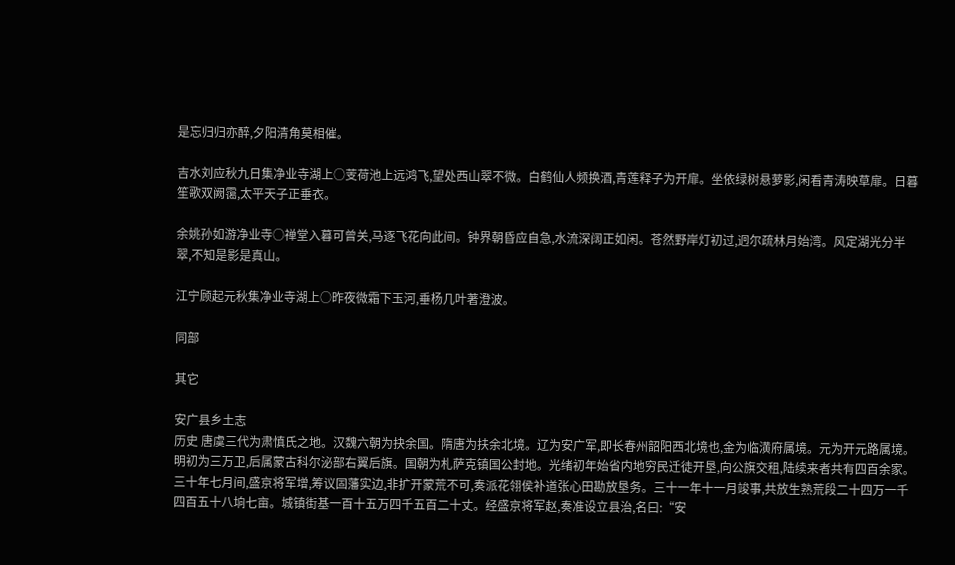是忘归归亦醉,夕阳清角莫相催。

吉水刘应秋九日集净业寺湖上○芰荷池上远鸿飞,望处西山翠不微。白鹤仙人频换酒,青莲释子为开扉。坐依绿树悬萝影,闲看青涛映草扉。日暮笙歌双阙霭,太平天子正垂衣。

余姚孙如游净业寺○禅堂入暮可曾关,马逐飞花向此间。钟界朝昏应自急,水流深阔正如闲。苍然野岸灯初过,迥尔疏林月始湾。风定湖光分半翠,不知是影是真山。

江宁顾起元秋集净业寺湖上○昨夜微霜下玉河,垂杨几叶著澄波。

同部

其它

安广县乡土志
历史 唐虞三代为肃慎氏之地。汉魏六朝为抉余国。隋唐为扶余北境。辽为安广军,即长春州韶阳西北境也,金为临潢府属境。元为开元路属境。明初为三万卫,后属蒙古科尔泌部右翼后旗。国朝为札萨克镇国公封地。光绪初年始省内地穷民迁徒开垦,向公旗交租,陆续来者共有四百余家。三十年七月间,盛京将军增,筹议固藩实边,非扩开蒙荒不可,奏派花翎侯补道张心田勘放垦务。三十一年十一月竣事,共放生熟荒段二十四万一千四百五十八垧七亩。城镇街基一百十五万四千五百二十丈。经盛京将军赵,奏准设立县治,名曰:“安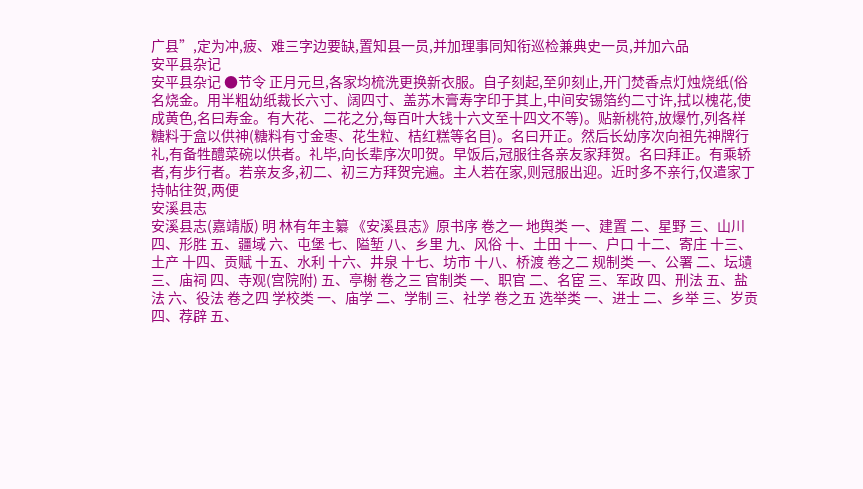广县”,定为冲,疲、难三字边要缺,置知县一员,并加理事同知衔巡检兼典史一员,并加六品
安平县杂记
安平县杂记 ●节令 正月元旦,各家均梳洗更换新衣服。自子刻起,至卯刻止,开门焚香点灯烛烧纸(俗名烧金。用半粗幼纸裁长六寸、阔四寸、盖苏木膏寿字印于其上,中间安锡箔约二寸许,拭以槐花,使成黄色,名曰寿金。有大花、二花之分,每百叶大钱十六文至十四文不等)。贴新桃符,放爆竹,列各样糖料于盒以供神(糖料有寸金枣、花生粒、桔红糕等名目)。名曰开正。然后长幼序次向祖先神牌行礼,有备牲醴菜碗以供者。礼毕,向长辈序次叩贺。早饭后,冠服往各亲友家拜贺。名曰拜正。有乘轿者,有步行者。若亲友多,初二、初三方拜贺完遍。主人若在家,则冠服出迎。近时多不亲行,仅遣家丁持帖往贺,两便
安溪县志
安溪县志(嘉靖版) 明 林有年主纂 《安溪县志》原书序 卷之一 地舆类 一、建置 二、星野 三、山川 四、形胜 五、疆域 六、屯堡 七、隘堑 八、乡里 九、风俗 十、土田 十一、户口 十二、寄庄 十三、土产 十四、贡赋 十五、水利 十六、井泉 十七、坊市 十八、桥渡 卷之二 规制类 一、公署 二、坛壝 三、庙祠 四、寺观(宫院附) 五、亭榭 卷之三 官制类 一、职官 二、名宦 三、军政 四、刑法 五、盐法 六、役法 卷之四 学校类 一、庙学 二、学制 三、社学 卷之五 选举类 一、进士 二、乡举 三、岁贡 四、荐辟 五、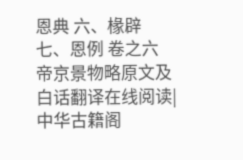恩典 六、椽辟 七、恩例 卷之六
帝京景物略原文及白话翻译在线阅读|中华古籍阁